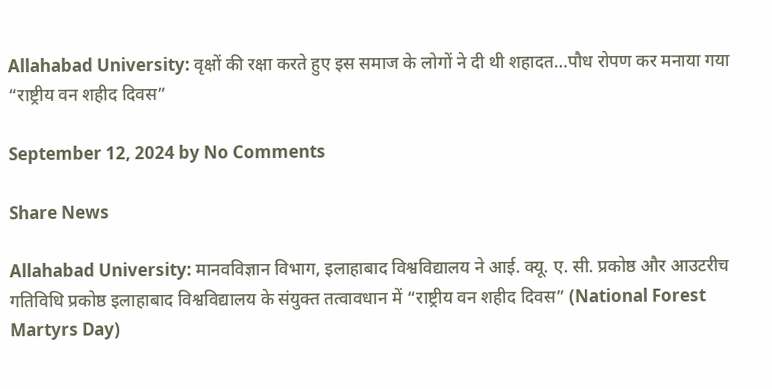Allahabad University: वृक्षों की रक्षा करते हुए इस समाज के लोगों ने दी थी शहादत…पौध रोपण कर मनाया गया “राष्ट्रीय वन शहीद दिवस”

September 12, 2024 by No Comments

Share News

Allahabad University: मानवविज्ञान विभाग, इलाहाबाद विश्वविद्यालय ने आई. क्यू. ए. सी. प्रकोष्ठ और आउटरीच गतिविधि प्रकोष्ठ इलाहाबाद विश्वविद्यालय के संयुक्त तत्वावधान में “राष्ट्रीय वन शहीद दिवस” (National Forest Martyrs Day)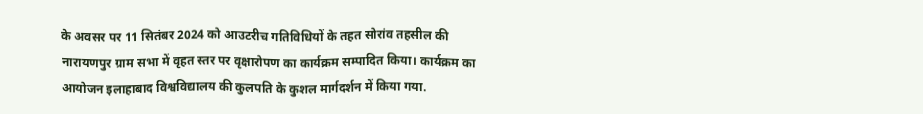के अवसर पर 11 सितंबर 2024 को आउटरीच गतिविधियों के तहत सोरांव तहसील की नारायणपुर ग्राम सभा में वृहत स्तर पर वृक्षारोपण का कार्यक्रम सम्पादित किया। कार्यक्रम का आयोजन इलाहाबाद विश्वविद्यालय की कुलपति के कुशल मार्गदर्शन में किया गया.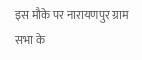इस मौके पर नारायणपुर ग्राम सभा के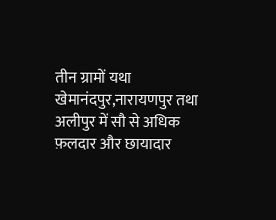तीन ग्रामों यथा खेमानंदपुर,नारायणपुर तथा अलीपुर में सौ से अधिक फ़लदार और छायादार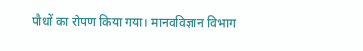पौधों का रोपण किया गया। मानवविज्ञान विभाग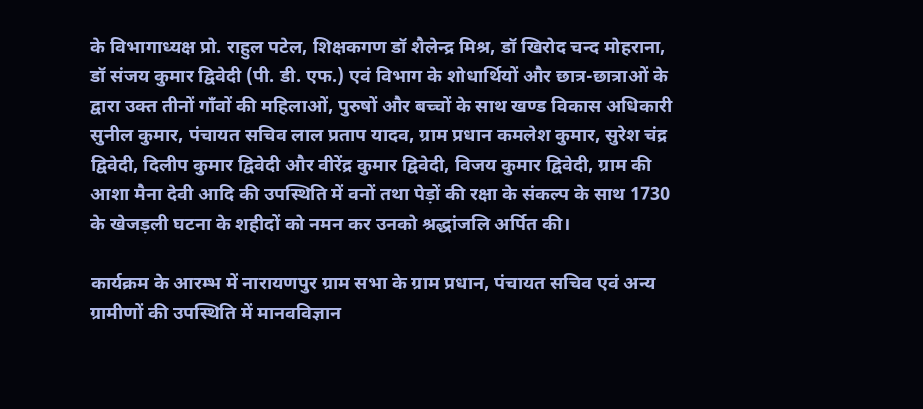के विभागाध्यक्ष प्रो. राहुल पटेल, शिक्षकगण डॉ शैलेन्द्र मिश्र, डॉ खिरोद चन्द मोहराना, डॉ संजय कुमार द्विवेदी (पी. डी. एफ.) एवं विभाग के शोधार्थियों और छात्र-छात्राओं के द्वारा उक्त तीनों गाँवों की महिलाओं, पुरुषों और बच्चों के साथ खण्ड विकास अधिकारी सुनील कुमार, पंचायत सचिव लाल प्रताप यादव, ग्राम प्रधान कमलेश कुमार, सुरेश चंद्र द्विवेदी, दिलीप कुमार द्विवेदी और वीरेंद्र कुमार द्विवेदी, विजय कुमार द्विवेदी, ग्राम की आशा मैना देवी आदि की उपस्थिति में वनों तथा पेड़ों की रक्षा के संकल्प के साथ 1730 के खेजड़ली घटना के शहीदों को नमन कर उनको श्रद्धांजलि अर्पित की।

कार्यक्रम के आरम्भ में नारायणपुर ग्राम सभा के ग्राम प्रधान, पंचायत सचिव एवं अन्य ग्रामीणों की उपस्थिति में मानवविज्ञान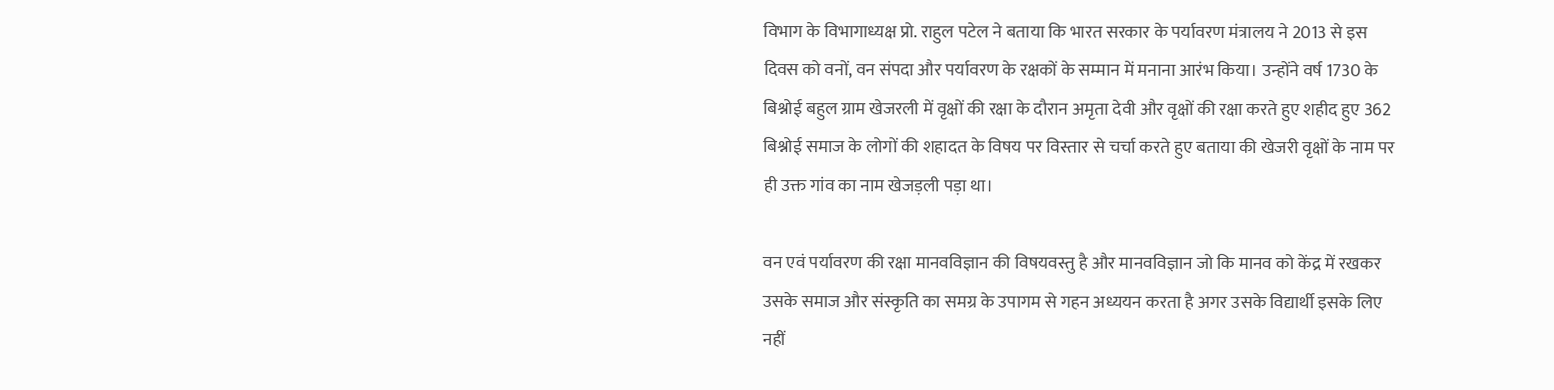विभाग के विभागाध्यक्ष प्रो. राहुल पटेल ने बताया कि भारत सरकार के पर्यावरण मंत्रालय ने 2013 से इस दिवस को वनों, वन संपदा और पर्यावरण के रक्षकों के सम्मान में मनाना आरंभ किया। उन्होंने वर्ष 1730 के बिश्नोई बहुल ग्राम खेजरली में वृक्षों की रक्षा के दौरान अमृता देवी और वृक्षों की रक्षा करते हुए शहीद हुए 362 बिश्नोई समाज के लोगों की शहादत के विषय पर विस्तार से चर्चा करते हुए बताया की खेजरी वृक्षों के नाम पर ही उक्त गांव का नाम खेजड़ली पड़ा था।

वन एवं पर्यावरण की रक्षा मानवविज्ञान की विषयवस्तु है और मानवविज्ञान जो कि मानव को केंद्र में रखकर उसके समाज और संस्कृति का समग्र के उपागम से गहन अध्ययन करता है अगर उसके विद्यार्थी इसके लिए नहीं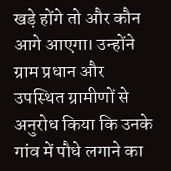खड़े होंगे तो और कौन आगे आएगा। उन्होंने ग्राम प्रधान और उपस्थित ग्रामीणों से अनुरोध किया कि उनके गांव में पौधे लगाने का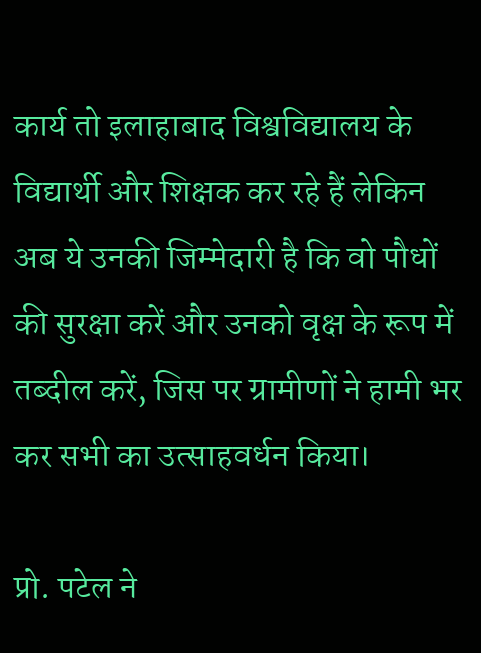कार्य तो इलाहाबाद विश्वविद्यालय के विद्यार्थी और शिक्षक कर रहे हैं लेकिन अब ये उनकी जिम्मेदारी है कि वो पौधों की सुरक्षा करें और उनको वृक्ष के रूप में तब्दील करें, जिस पर ग्रामीणों ने हामी भर कर सभी का उत्साहवर्धन किया।

प्रो. पटेल ने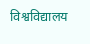विश्वविद्यालय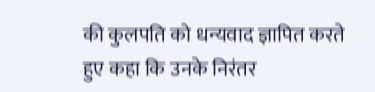की कुलपति को धन्यवाद ज्ञापित करते हुए कहा कि उनके निरंतर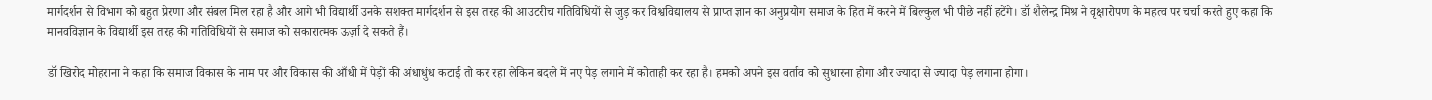मार्गदर्शन से विभाग को बहुत प्रेरणा और संबल मिल रहा है और आगे भी विद्यार्थी उनके सशक्त मार्गदर्शन से इस तरह की आउटरीच गतिविधियों से जुड़ कर विश्वविद्यालय से प्राप्त ज्ञान का अनुप्रयोग समाज के हित में करने में बिल्कुल भी पीछे नहीं हटेंगे। डॉ शैलेन्द्र मिश्र ने वृक्षारोपण के महत्व पर चर्चा करते हुए कहा कि मानवविज्ञान के विद्यार्थी इस तरह की गतिविधियों से समाज को सकारात्मक ऊर्ज़ा दे सकते हैं।

डॉ खिरोद मोहराना ने कहा कि समाज विकास के नाम पर और विकास की आँधी में पेड़ों की अंधाधुंध कटाई तो कर रहा लेकिन बदले में नए पेड़ लगाने में कोताही कर रहा है। हमको अपने इस वर्ताव को सुधारना होगा और ज्यादा से ज्यादा पेड़ लगाना होगा।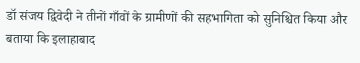डॉ संजय द्विवेदी ने तीनों गाँवों के ग्रामीणों की सहभागिता को सुनिश्चित किया और बताया कि इलाहाबाद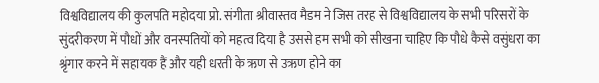विश्वविद्यालय की कुलपति महोदया प्रो. संगीता श्रीवास्तव मैडम ने जिस तरह से विश्वविद्यालय के सभी परिसरों के सुंदरीकरण में पौधों और वनस्पतियों को महत्व दिया है उससे हम सभी को सीखना चाहिए कि पौधे कैसे वसुंधरा का श्रृंगार करने में सहायक हैं और यही धरती के ऋण से उऋण होने का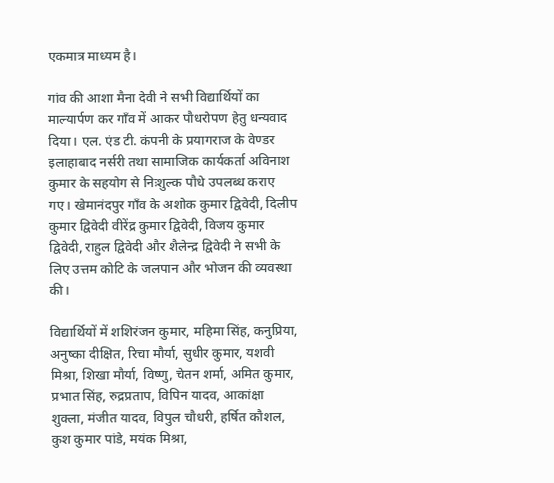एकमात्र माध्यम है।

गांव की आशा मैना देवी ने सभी विद्यार्थियों का माल्यार्पण कर गाँव में आकर पौधरोपण हेतु धन्यवाद दिया। एल. एंड टी. कंपनी के प्रयागराज के वेण्डर इलाहाबाद नर्सरी तथा सामाजिक कार्यकर्ता अविनाश कुमार के सहयोग से निःशुल्क पौधे उपलब्ध कराए गए। खेमानंदपुर गाँव के अशोक कुमार द्विवेदी, दिलीप कुमार द्विवेदी वीरेंद्र कुमार द्विवेदी, विजय कुमार द्विवेदी, राहुल द्विवेदी और शैलेन्द्र द्विवेदी ने सभी के लिए उत्तम कोटि के जलपान और भोजन की व्यवस्था की।

विद्यार्थियों में शशिरंजन कुमार, महिमा सिंह, कनुप्रिया, अनुष्का दीक्षित, रिचा मौर्या, सुधीर कुमार, यशवी मिश्रा, शिखा मौर्या, विष्णु, चेतन शर्मा, अमित कुमार, प्रभात सिंह, रुद्रप्रताप, विपिन यादव, आकांक्षा शुक्ला, मंजीत यादव, विपुल चौधरी, हर्षित कौशल, कुश कुमार पांडे, मयंक मिश्रा,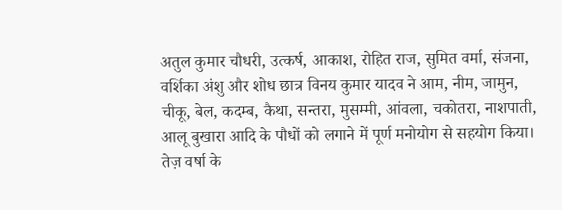अतुल कुमार चौधरी, उत्कर्ष, आकाश, रोहित राज, सुमित वर्मा, संजना, वर्शिका अंशु और शोध छात्र विनय कुमार यादव ने आम, नीम, जामुन, चीकू, बेल, कदम्ब, कैथा, सन्तरा, मुसम्मी, आंवला, चकोतरा, नाशपाती, आलू बुखारा आदि के पौधों को लगाने में पूर्ण मनोयोग से सहयोग किया। तेज़ वर्षा के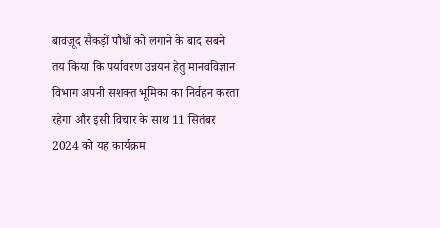बावज़ूद सैकड़ों पौधों को लगाने के बाद सबने तय किया कि पर्यावरण उन्नयन हेतु मानवविज्ञान विभाग अपनी सशक्त भूमिका का निर्वहन करता रहेगा और इसी विचार के साथ 11 सितंबर 2024 को यह कार्यक्रम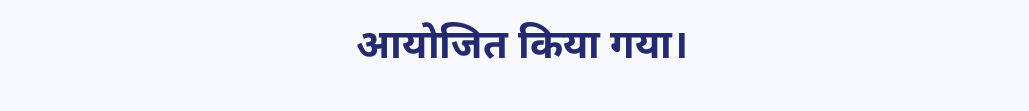आयोजित किया गया।